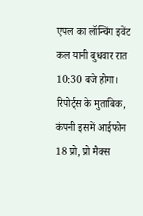एपल का लॉन्चिंग इवेंट कल यानी बुधवार रात 10:30 बजे होगा। रिपोर्ट्स के मुताबिक, कंपनी इसमें आईफोन 18 प्रो, प्रो मैक्स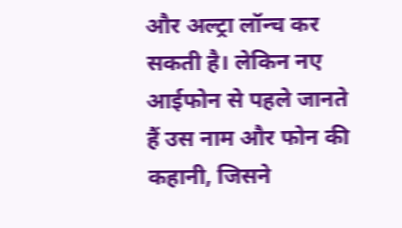और अल्ट्रा लॉन्च कर सकती है। लेकिन नए आईफोन से पहले जानते हैं उस नाम और फोन की कहानी, जिसने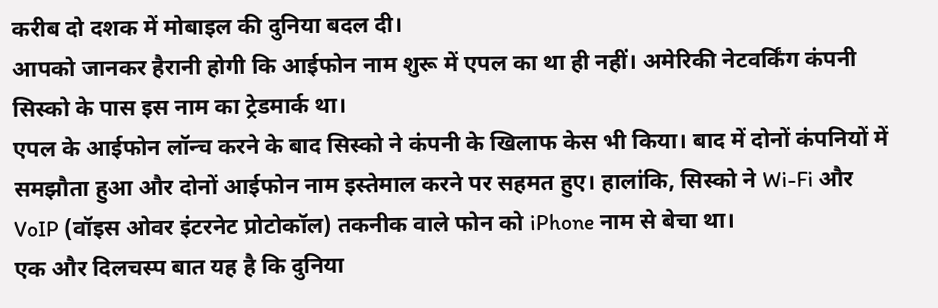करीब दो दशक में मोबाइल की दुनिया बदल दी।
आपको जानकर हैरानी होगी कि आईफोन नाम शुरू में एपल का था ही नहीं। अमेरिकी नेटवर्किंग कंपनी सिस्को के पास इस नाम का ट्रेडमार्क था।
एपल के आईफोन लॉन्च करने के बाद सिस्को ने कंपनी के खिलाफ केस भी किया। बाद में दोनों कंपनियों में समझौता हुआ और दोनों आईफोन नाम इस्तेमाल करने पर सहमत हुए। हालांकि, सिस्को ने Wi-Fi और VoIP (वॉइस ओवर इंटरनेट प्रोटोकॉल) तकनीक वाले फोन को iPhone नाम से बेचा था।
एक और दिलचस्प बात यह है कि दुनिया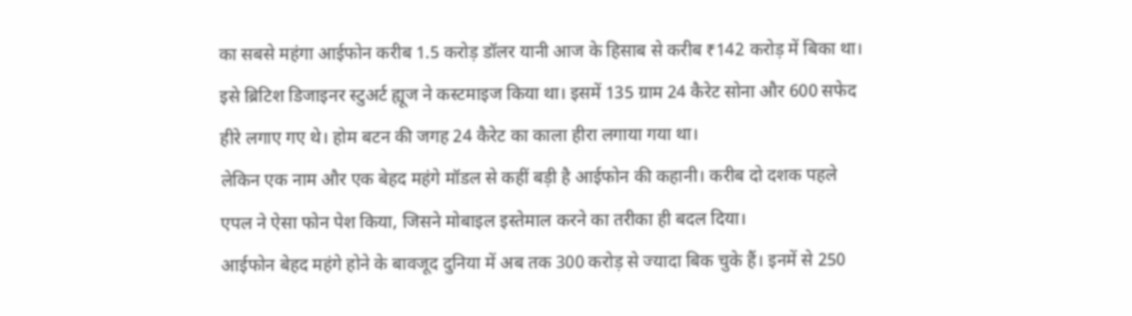का सबसे महंगा आईफोन करीब 1.5 करोड़ डॉलर यानी आज के हिसाब से करीब ₹142 करोड़ में बिका था। इसे ब्रिटिश डिजाइनर स्टुअर्ट ह्यूज ने कस्टमाइज किया था। इसमें 135 ग्राम 24 कैरेट सोना और 600 सफेद हीरे लगाए गए थे। होम बटन की जगह 24 कैरेट का काला हीरा लगाया गया था।
लेकिन एक नाम और एक बेहद महंगे मॉडल से कहीं बड़ी है आईफोन की कहानी। करीब दो दशक पहले एपल ने ऐसा फोन पेश किया, जिसने मोबाइल इस्तेमाल करने का तरीका ही बदल दिया।
आईफोन बेहद महंगे होने के बावजूद दुनिया में अब तक 300 करोड़ से ज्यादा बिक चुके हैं। इनमें से 250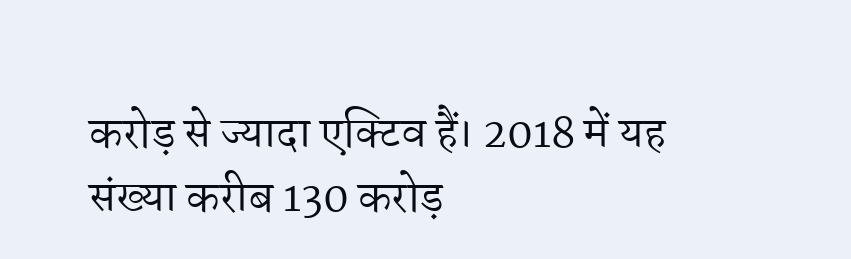करोड़ से ज्यादा एक्टिव हैं। 2018 में यह संख्या करीब 130 करोड़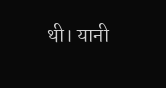थी। यानी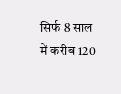सिर्फ 8 साल में करीब 120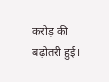करोड़ की बढ़ोतरी हुई।